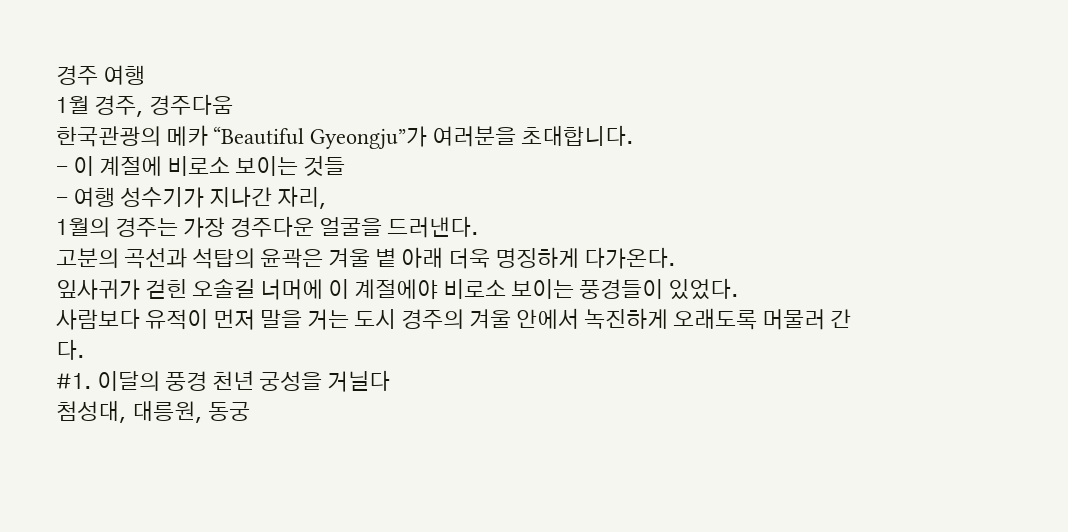경주 여행
1월 경주, 경주다움
한국관광의 메카 “Beautiful Gyeongju”가 여러분을 초대합니다.
- 이 계절에 비로소 보이는 것들
- 여행 성수기가 지나간 자리,
1월의 경주는 가장 경주다운 얼굴을 드러낸다.
고분의 곡선과 석탑의 윤곽은 겨울 볕 아래 더욱 명징하게 다가온다.
잎사귀가 걷힌 오솔길 너머에 이 계절에야 비로소 보이는 풍경들이 있었다.
사람보다 유적이 먼저 말을 거는 도시 경주의 겨울 안에서 녹진하게 오래도록 머물러 간다.
#1. 이달의 풍경 천년 궁성을 거닐다
첨성대, 대릉원, 동궁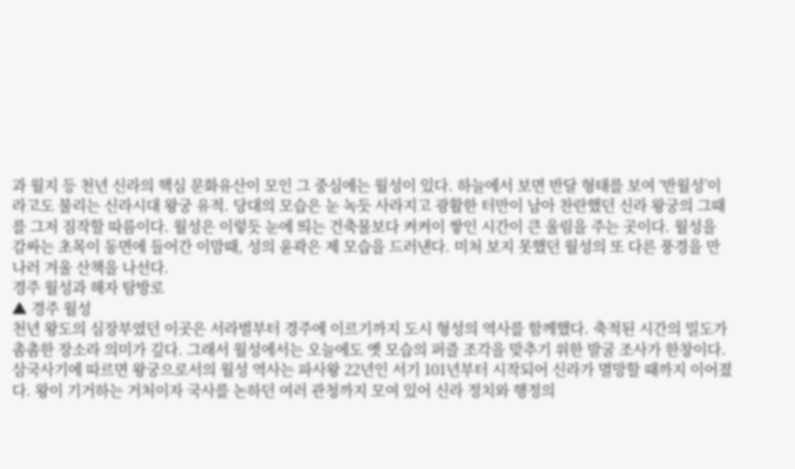과 월지 등 천년 신라의 핵심 문화유산이 모인 그 중심에는 월성이 있다. 하늘에서 보면 반달 형태를 보여 ‘반월성’이라고도 불리는 신라시대 왕궁 유적. 당대의 모습은 눈 녹듯 사라지고 광활한 터만이 남아 찬란했던 신라 왕궁의 그때를 그저 짐작할 따름이다. 월성은 이렇듯 눈에 띄는 건축물보다 켜켜이 쌓인 시간이 큰 울림을 주는 곳이다. 월성을 감싸는 초목이 동면에 들어간 이맘때, 성의 윤곽은 제 모습을 드러낸다. 미처 보지 못했던 월성의 또 다른 풍경을 만나러 겨울 산책을 나선다.
경주 월성과 해자 탐방로
▲ 경주 월성
천년 왕도의 심장부였던 이곳은 서라벌부터 경주에 이르기까지 도시 형성의 역사를 함께했다. 축적된 시간의 밀도가 촘촘한 장소라 의미가 깊다. 그래서 월성에서는 오늘에도 옛 모습의 퍼즐 조각을 맞추기 위한 발굴 조사가 한창이다. 삼국사기에 따르면 왕궁으로서의 월성 역사는 파사왕 22년인 서기 101년부터 시작되어 신라가 멸망할 때까지 이어졌다. 왕이 기거하는 거처이자 국사를 논하던 여러 관청까지 모여 있어 신라 정치와 행정의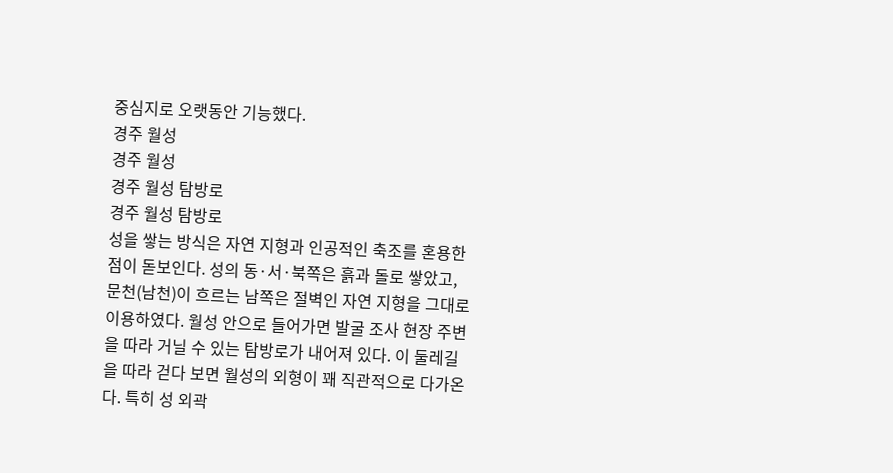중심지로 오랫동안 기능했다.
경주 월성
경주 월성
경주 월성 탐방로
경주 월성 탐방로
성을 쌓는 방식은 자연 지형과 인공적인 축조를 혼용한 점이 돋보인다. 성의 동·서·북쪽은 흙과 돌로 쌓았고, 문천(남천)이 흐르는 남쪽은 절벽인 자연 지형을 그대로 이용하였다. 월성 안으로 들어가면 발굴 조사 현장 주변을 따라 거닐 수 있는 탐방로가 내어져 있다. 이 둘레길을 따라 걷다 보면 월성의 외형이 꽤 직관적으로 다가온다. 특히 성 외곽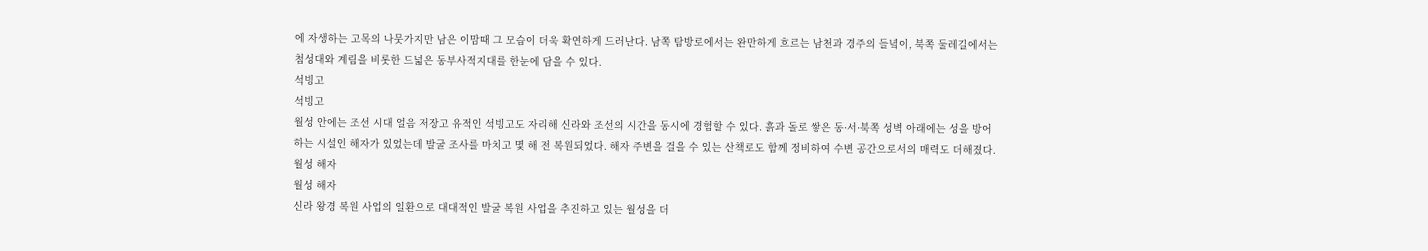에 자생하는 고목의 나뭇가지만 남은 이맘때 그 모습이 더욱 확연하게 드러난다. 남쪽 탐방로에서는 완만하게 흐르는 남천과 경주의 들녘이, 북쪽 둘레길에서는 첨성대와 계림을 비롯한 드넓은 동부사적지대를 한눈에 담을 수 있다.
석빙고
석빙고
월성 안에는 조선 시대 얼음 저장고 유적인 석빙고도 자리해 신라와 조선의 시간을 동시에 경험할 수 있다. 흙과 돌로 쌓은 동·서·북쪽 성벽 아래에는 성을 방어하는 시설인 해자가 있었는데 발굴 조사를 마치고 몇 해 전 복원되었다. 해자 주변을 걸을 수 있는 산책로도 함께 정비하여 수변 공간으로서의 매력도 더해졌다.
월성 해자
월성 해자
신라 왕경 복원 사업의 일환으로 대대적인 발굴 복원 사업을 추진하고 있는 월성을 더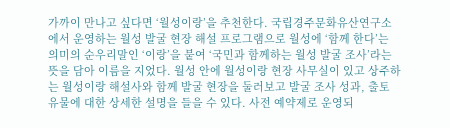가까이 만나고 싶다면 ‘월성이랑’을 추천한다. 국립경주문화유산연구소에서 운영하는 월성 발굴 현장 해설 프로그램으로 월성에 ‘함께 한다’는 의미의 순우리말인 ‘이랑’을 붙여 ‘국민과 함께하는 월성 발굴 조사’라는 뜻을 담아 이름을 지었다. 월성 안에 월성이랑 현장 사무실이 있고 상주하는 월성이랑 해설사와 함께 발굴 현장을 둘러보고 발굴 조사 성과, 출토 유물에 대한 상세한 설명을 들을 수 있다. 사전 예약제로 운영되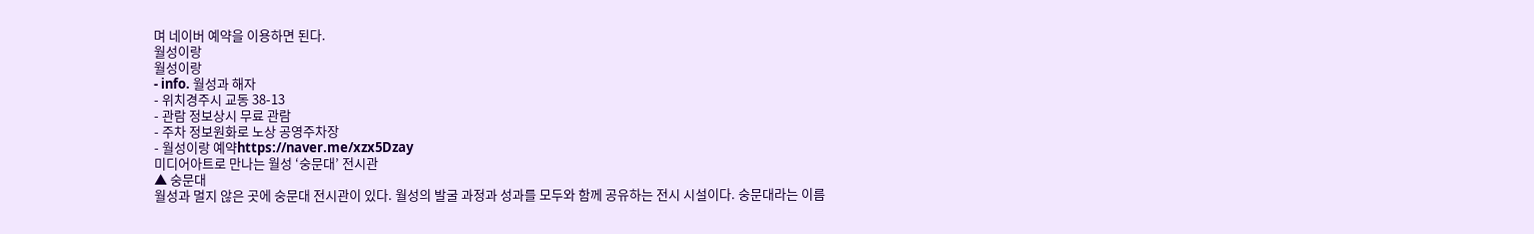며 네이버 예약을 이용하면 된다.
월성이랑
월성이랑
- info. 월성과 해자
- 위치경주시 교동 38-13
- 관람 정보상시 무료 관람
- 주차 정보원화로 노상 공영주차장
- 월성이랑 예약https://naver.me/xzx5Dzay
미디어아트로 만나는 월성 ‘숭문대’ 전시관
▲ 숭문대
월성과 멀지 않은 곳에 숭문대 전시관이 있다. 월성의 발굴 과정과 성과를 모두와 함께 공유하는 전시 시설이다. 숭문대라는 이름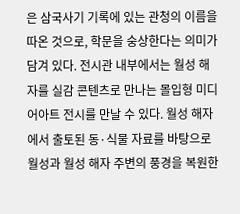은 삼국사기 기록에 있는 관청의 이름을 따온 것으로, 학문을 숭상한다는 의미가 담겨 있다. 전시관 내부에서는 월성 해자를 실감 콘텐츠로 만나는 몰입형 미디어아트 전시를 만날 수 있다. 월성 해자에서 출토된 동·식물 자료를 바탕으로 월성과 월성 해자 주변의 풍경을 복원한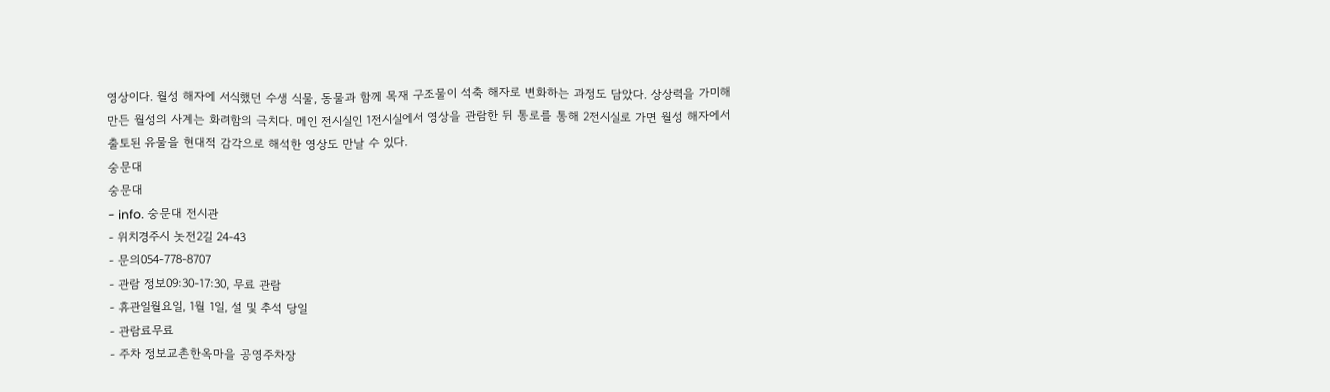영상이다. 월성 해자에 서식했던 수생 식물, 동물과 함께 목재 구조물이 석축 해자로 변화하는 과정도 담았다. 상상력을 가미해 만든 월성의 사계는 화려함의 극치다. 메인 전시실인 1전시실에서 영상을 관람한 뒤 통로를 통해 2전시실로 가면 월성 해자에서 출토된 유물을 현대적 감각으로 해석한 영상도 만날 수 있다.
숭문대
숭문대
- info. 숭문대 전시관
- 위치경주시 놋전2길 24-43
- 문의054-778-8707
- 관람 정보09:30-17:30, 무료 관람
- 휴관일월요일, 1월 1일, 설 및 추석 당일
- 관람료무료
- 주차 정보교촌한옥마을 공영주차장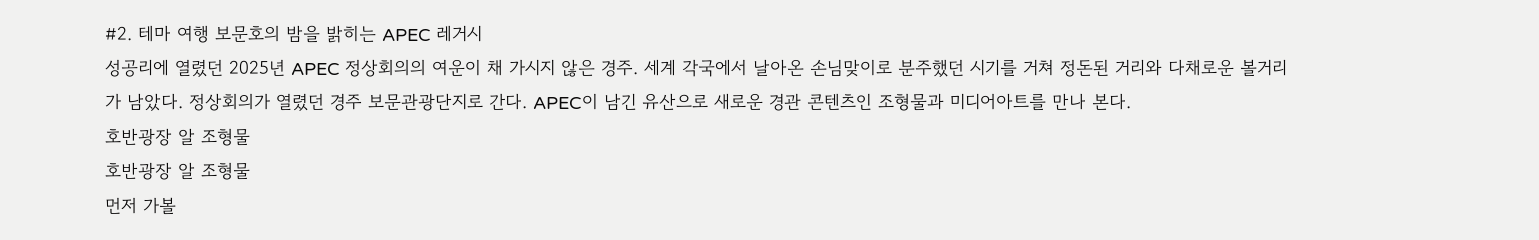#2. 테마 여행 보문호의 밤을 밝히는 APEC 레거시
성공리에 열렸던 2025년 APEC 정상회의의 여운이 채 가시지 않은 경주. 세계 각국에서 날아온 손님맞이로 분주했던 시기를 거쳐 정돈된 거리와 다채로운 볼거리가 남았다. 정상회의가 열렸던 경주 보문관광단지로 간다. APEC이 남긴 유산으로 새로운 경관 콘텐츠인 조형물과 미디어아트를 만나 본다.
호반광장 알 조형물
호반광장 알 조형물
먼저 가볼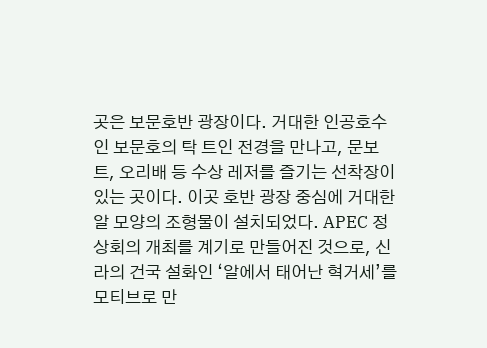곳은 보문호반 광장이다. 거대한 인공호수인 보문호의 탁 트인 전경을 만나고, 문보트, 오리배 등 수상 레저를 즐기는 선착장이 있는 곳이다. 이곳 호반 광장 중심에 거대한 알 모양의 조형물이 설치되었다. APEC 정상회의 개최를 계기로 만들어진 것으로, 신라의 건국 설화인 ‘알에서 태어난 혁거세’를 모티브로 만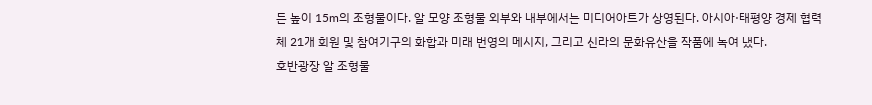든 높이 15m의 조형물이다. 알 모양 조형물 외부와 내부에서는 미디어아트가 상영된다. 아시아·태평양 경제 협력체 21개 회원 및 참여기구의 화합과 미래 번영의 메시지, 그리고 신라의 문화유산을 작품에 녹여 냈다.
호반광장 알 조형물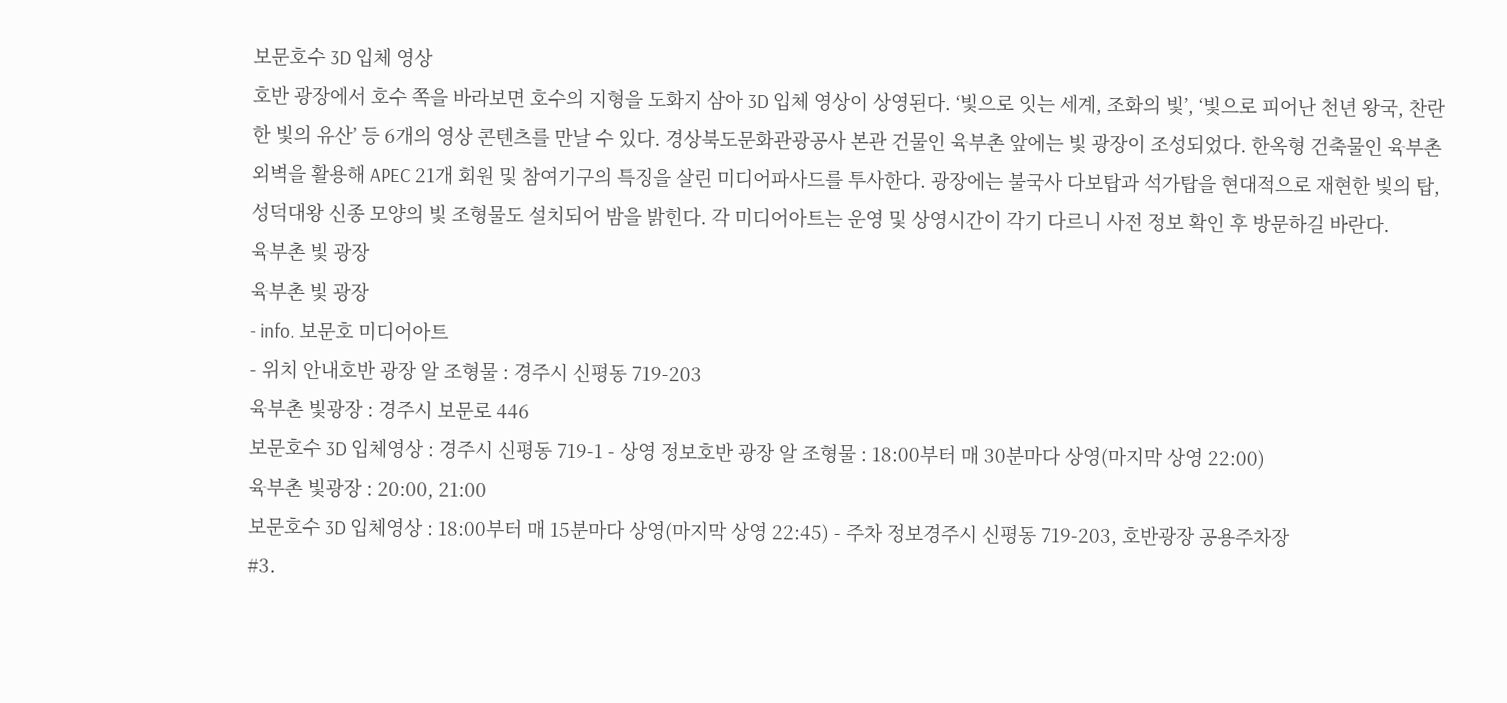보문호수 3D 입체 영상
호반 광장에서 호수 쪽을 바라보면 호수의 지형을 도화지 삼아 3D 입체 영상이 상영된다. ‘빛으로 잇는 세계, 조화의 빛’, ‘빛으로 피어난 천년 왕국, 찬란한 빛의 유산’ 등 6개의 영상 콘텐츠를 만날 수 있다. 경상북도문화관광공사 본관 건물인 육부촌 앞에는 빛 광장이 조성되었다. 한옥형 건축물인 육부촌 외벽을 활용해 APEC 21개 회원 및 참여기구의 특징을 살린 미디어파사드를 투사한다. 광장에는 불국사 다보탑과 석가탑을 현대적으로 재현한 빛의 탑, 성덕대왕 신종 모양의 빛 조형물도 설치되어 밤을 밝힌다. 각 미디어아트는 운영 및 상영시간이 각기 다르니 사전 정보 확인 후 방문하길 바란다.
육부촌 빛 광장
육부촌 빛 광장
- info. 보문호 미디어아트
- 위치 안내호반 광장 알 조형물 : 경주시 신평동 719-203
육부촌 빛광장 : 경주시 보문로 446
보문호수 3D 입체영상 : 경주시 신평동 719-1 - 상영 정보호반 광장 알 조형물 : 18:00부터 매 30분마다 상영(마지막 상영 22:00)
육부촌 빛광장 : 20:00, 21:00
보문호수 3D 입체영상 : 18:00부터 매 15분마다 상영(마지막 상영 22:45) - 주차 정보경주시 신평동 719-203, 호반광장 공용주차장
#3.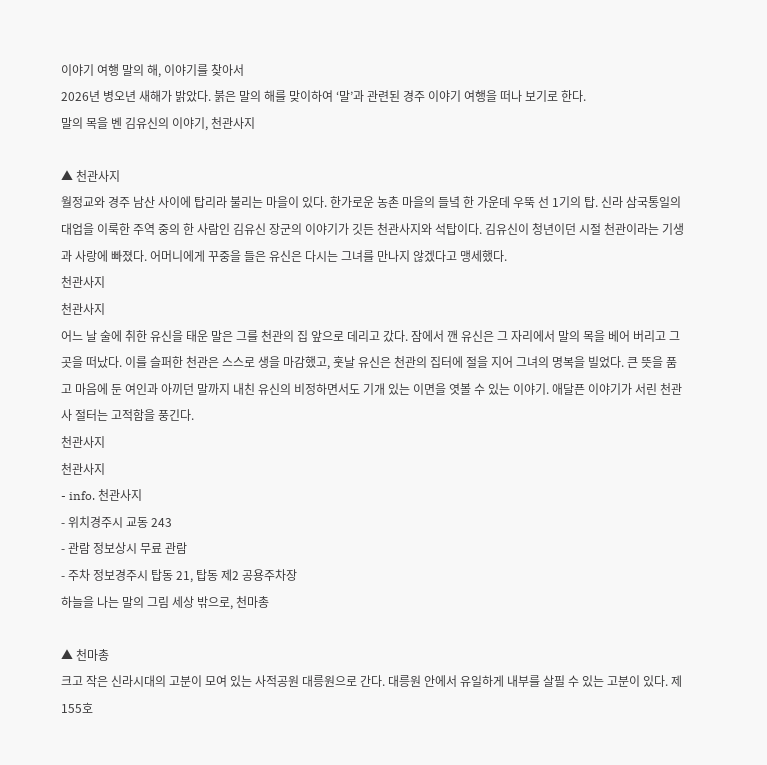이야기 여행 말의 해, 이야기를 찾아서
2026년 병오년 새해가 밝았다. 붉은 말의 해를 맞이하여 ‘말’과 관련된 경주 이야기 여행을 떠나 보기로 한다.
말의 목을 벤 김유신의 이야기, 천관사지

▲ 천관사지
월정교와 경주 남산 사이에 탑리라 불리는 마을이 있다. 한가로운 농촌 마을의 들녘 한 가운데 우뚝 선 1기의 탑. 신라 삼국통일의 대업을 이룩한 주역 중의 한 사람인 김유신 장군의 이야기가 깃든 천관사지와 석탑이다. 김유신이 청년이던 시절 천관이라는 기생과 사랑에 빠졌다. 어머니에게 꾸중을 들은 유신은 다시는 그녀를 만나지 않겠다고 맹세했다.
천관사지
천관사지
어느 날 술에 취한 유신을 태운 말은 그를 천관의 집 앞으로 데리고 갔다. 잠에서 깬 유신은 그 자리에서 말의 목을 베어 버리고 그곳을 떠났다. 이를 슬퍼한 천관은 스스로 생을 마감했고, 훗날 유신은 천관의 집터에 절을 지어 그녀의 명복을 빌었다. 큰 뜻을 품고 마음에 둔 여인과 아끼던 말까지 내친 유신의 비정하면서도 기개 있는 이면을 엿볼 수 있는 이야기. 애달픈 이야기가 서린 천관사 절터는 고적함을 풍긴다.
천관사지
천관사지
- info. 천관사지
- 위치경주시 교동 243
- 관람 정보상시 무료 관람
- 주차 정보경주시 탑동 21, 탑동 제2 공용주차장
하늘을 나는 말의 그림 세상 밖으로, 천마총

▲ 천마총
크고 작은 신라시대의 고분이 모여 있는 사적공원 대릉원으로 간다. 대릉원 안에서 유일하게 내부를 살필 수 있는 고분이 있다. 제155호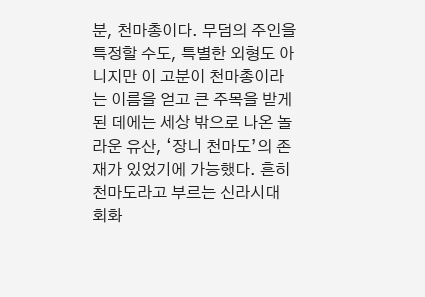분, 천마총이다. 무덤의 주인을 특정할 수도, 특별한 외형도 아니지만 이 고분이 천마총이라는 이름을 얻고 큰 주목을 받게 된 데에는 세상 밖으로 나온 놀라운 유산, ‘장니 천마도’의 존재가 있었기에 가능했다. 흔히 천마도라고 부르는 신라시대 회화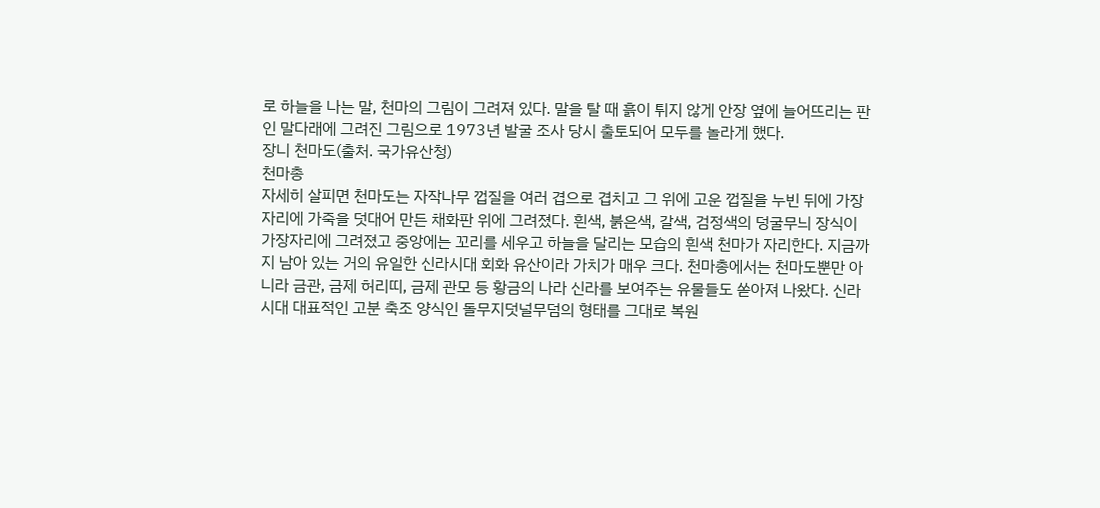로 하늘을 나는 말, 천마의 그림이 그려져 있다. 말을 탈 때 흙이 튀지 않게 안장 옆에 늘어뜨리는 판인 말다래에 그려진 그림으로 1973년 발굴 조사 당시 출토되어 모두를 놀라게 했다.
장니 천마도(출처. 국가유산청)
천마총
자세히 살피면 천마도는 자작나무 껍질을 여러 겹으로 겹치고 그 위에 고운 껍질을 누빈 뒤에 가장자리에 가죽을 덧대어 만든 채화판 위에 그려졌다. 흰색, 붉은색, 갈색, 검정색의 덩굴무늬 장식이 가장자리에 그려졌고 중앙에는 꼬리를 세우고 하늘을 달리는 모습의 흰색 천마가 자리한다. 지금까지 남아 있는 거의 유일한 신라시대 회화 유산이라 가치가 매우 크다. 천마총에서는 천마도뿐만 아니라 금관, 금제 허리띠, 금제 관모 등 황금의 나라 신라를 보여주는 유물들도 쏟아져 나왔다. 신라시대 대표적인 고분 축조 양식인 돌무지덧널무덤의 형태를 그대로 복원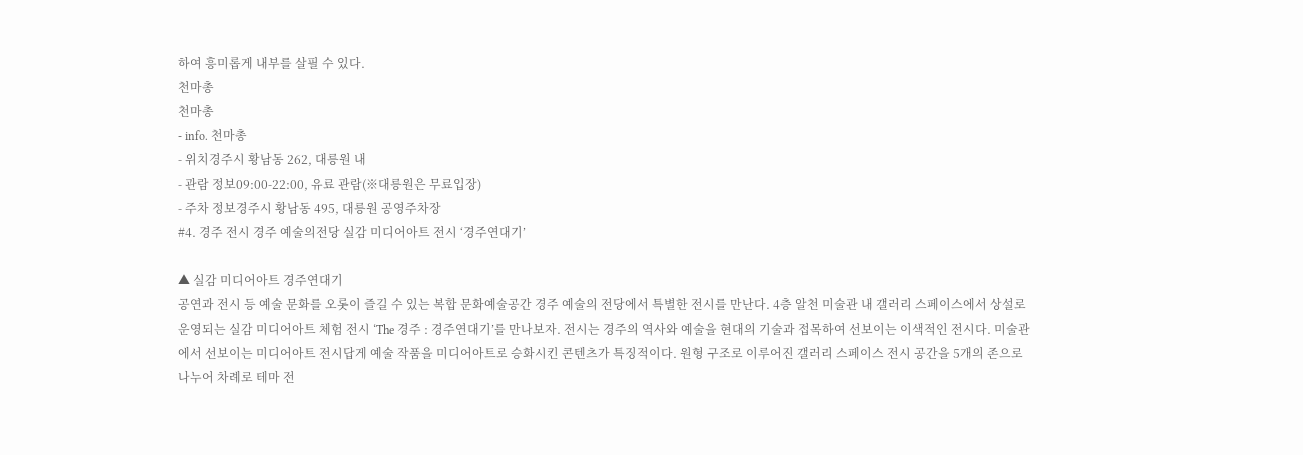하여 흥미롭게 내부를 살필 수 있다.
천마총
천마총
- info. 천마총
- 위치경주시 황남동 262, 대릉원 내
- 관람 정보09:00-22:00, 유료 관람(※대릉원은 무료입장)
- 주차 정보경주시 황남동 495, 대릉원 공영주차장
#4. 경주 전시 경주 예술의전당 실감 미디어아트 전시 ‘경주연대기’

▲ 실감 미디어아트 경주연대기
공연과 전시 등 예술 문화를 오롯이 즐길 수 있는 복합 문화예술공간 경주 예술의 전당에서 특별한 전시를 만난다. 4층 알천 미술관 내 갤러리 스페이스에서 상설로 운영되는 실감 미디어아트 체험 전시 ‘The 경주 : 경주연대기’를 만나보자. 전시는 경주의 역사와 예술을 현대의 기술과 접목하여 선보이는 이색적인 전시다. 미술관에서 선보이는 미디어아트 전시답게 예술 작품을 미디어아트로 승화시킨 콘텐츠가 특징적이다. 원형 구조로 이루어진 갤러리 스페이스 전시 공간을 5개의 존으로 나누어 차례로 테마 전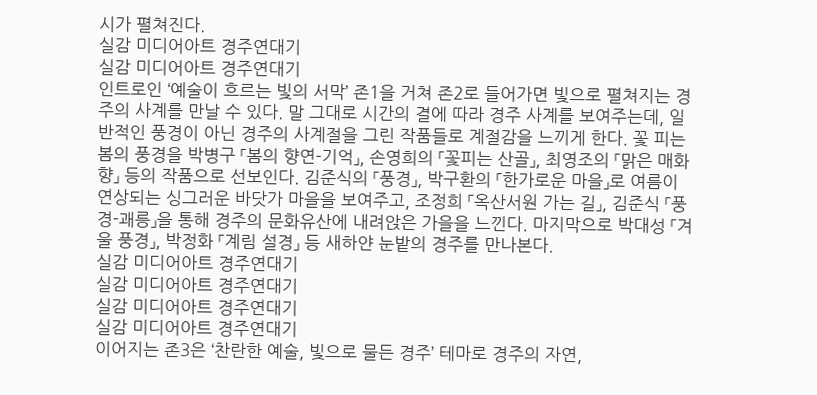시가 펼쳐진다.
실감 미디어아트 경주연대기
실감 미디어아트 경주연대기
인트로인 ‘예술이 흐르는 빛의 서막’ 존1을 거쳐 존2로 들어가면 빛으로 펼쳐지는 경주의 사계를 만날 수 있다. 말 그대로 시간의 결에 따라 경주 사계를 보여주는데, 일반적인 풍경이 아닌 경주의 사계절을 그린 작품들로 계절감을 느끼게 한다. 꽃 피는 봄의 풍경을 박병구 「봄의 향연-기억」, 손영희의 「꽃피는 산골」, 최영조의 「맑은 매화향」 등의 작품으로 선보인다. 김준식의 「풍경」, 박구환의 「한가로운 마을」로 여름이 연상되는 싱그러운 바닷가 마을을 보여주고, 조정희 「옥산서원 가는 길」, 김준식 「풍경-괘릉」을 통해 경주의 문화유산에 내려앉은 가을을 느낀다. 마지막으로 박대성 「겨울 풍경」, 박정화 「계림 설경」 등 새하얀 눈밭의 경주를 만나본다.
실감 미디어아트 경주연대기
실감 미디어아트 경주연대기
실감 미디어아트 경주연대기
실감 미디어아트 경주연대기
이어지는 존3은 ‘찬란한 예술, 빛으로 물든 경주’ 테마로 경주의 자연,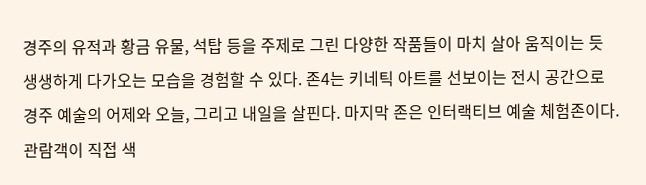경주의 유적과 황금 유물, 석탑 등을 주제로 그린 다양한 작품들이 마치 살아 움직이는 듯 생생하게 다가오는 모습을 경험할 수 있다. 존4는 키네틱 아트를 선보이는 전시 공간으로 경주 예술의 어제와 오늘, 그리고 내일을 살핀다. 마지막 존은 인터랙티브 예술 체험존이다. 관람객이 직접 색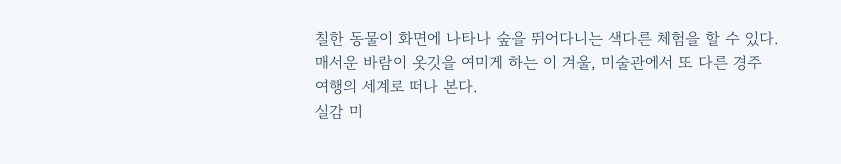칠한 동물이 화면에 나타나 숲을 뛰어다니는 색다른 체험을 할 수 있다. 매서운 바람이 옷깃을 여미게 하는 이 겨울, 미술관에서 또 다른 경주 여행의 세계로 떠나 본다.
실감 미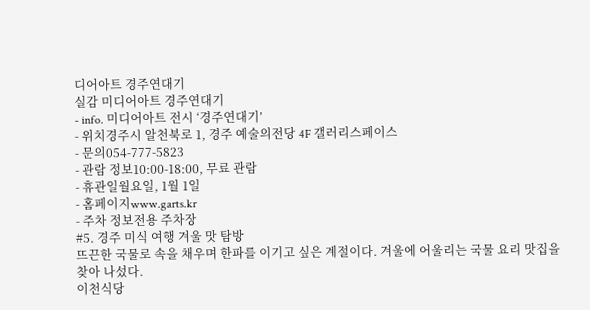디어아트 경주연대기
실감 미디어아트 경주연대기
- info. 미디어아트 전시 ‘경주연대기’
- 위치경주시 알천북로 1, 경주 예술의전당 4F 갤러리스페이스
- 문의054-777-5823
- 관람 정보10:00-18:00, 무료 관람
- 휴관일월요일, 1월 1일
- 홈페이지www.garts.kr
- 주차 정보전용 주차장
#5. 경주 미식 여행 겨울 맛 탐방
뜨끈한 국물로 속을 채우며 한파를 이기고 싶은 계절이다. 겨울에 어울리는 국물 요리 맛집을 찾아 나섰다.
이천식당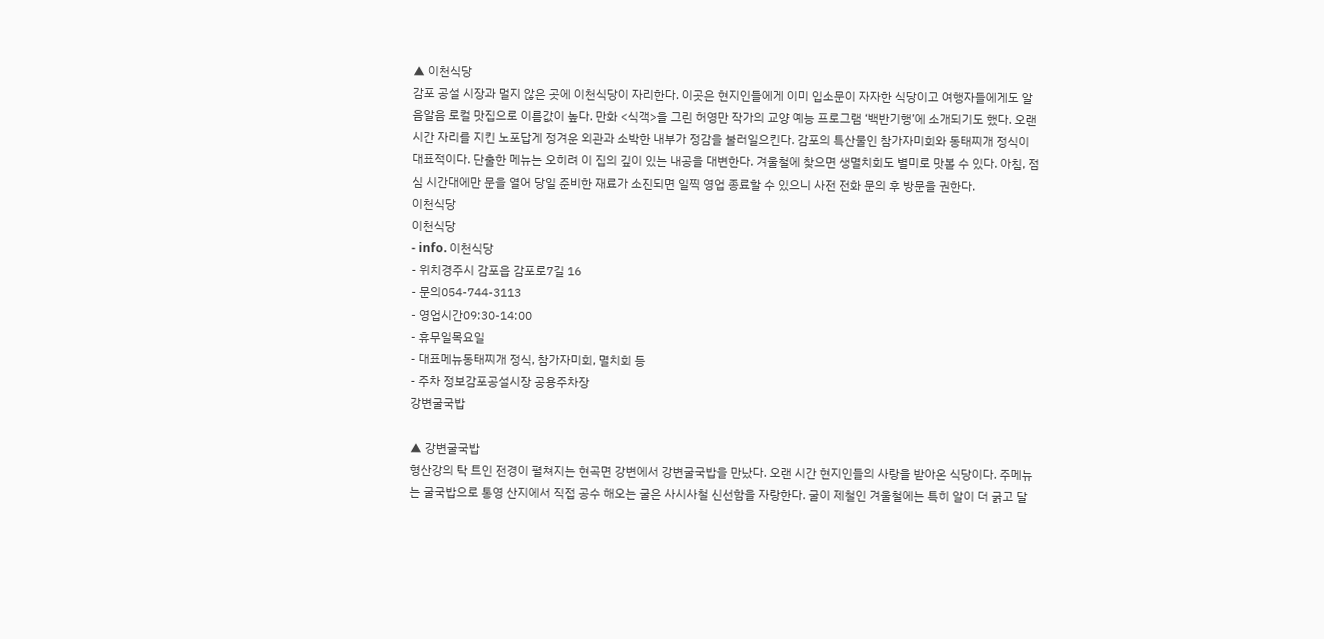▲ 이천식당
감포 공설 시장과 멀지 않은 곳에 이천식당이 자리한다. 이곳은 현지인들에게 이미 입소문이 자자한 식당이고 여행자들에게도 알음알음 로컬 맛집으로 이름값이 높다. 만화 <식객>을 그린 허영만 작가의 교양 예능 프로그램 ‘백반기행’에 소개되기도 했다. 오랜 시간 자리를 지킨 노포답게 정겨운 외관과 소박한 내부가 정감을 불러일으킨다. 감포의 특산물인 참가자미회와 동태찌개 정식이 대표적이다. 단출한 메뉴는 오히려 이 집의 깊이 있는 내공을 대변한다. 겨울철에 찾으면 생멸치회도 별미로 맛볼 수 있다. 아침, 점심 시간대에만 문을 열어 당일 준비한 재료가 소진되면 일찍 영업 종료할 수 있으니 사전 전화 문의 후 방문을 권한다.
이천식당
이천식당
- info. 이천식당
- 위치경주시 감포읍 감포로7길 16
- 문의054-744-3113
- 영업시간09:30-14:00
- 휴무일목요일
- 대표메뉴동태찌개 정식, 참가자미회, 멸치회 등
- 주차 정보감포공설시장 공용주차장
강변굴국밥

▲ 강변굴국밥
형산강의 탁 트인 전경이 펼쳐지는 현곡면 강변에서 강변굴국밥을 만났다. 오랜 시간 현지인들의 사랑을 받아온 식당이다. 주메뉴는 굴국밥으로 통영 산지에서 직접 공수 해오는 굴은 사시사철 신선함을 자랑한다. 굴이 제철인 겨울철에는 특히 알이 더 굵고 달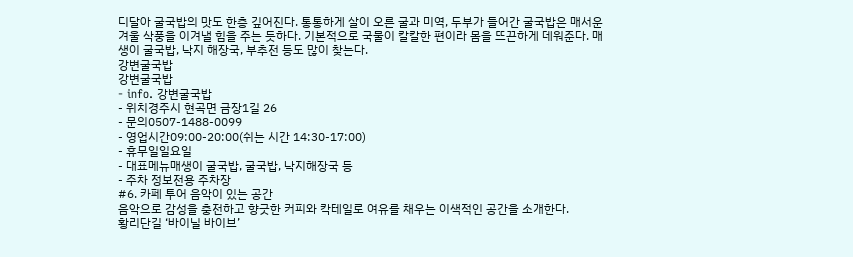디달아 굴국밥의 맛도 한층 깊어진다. 통통하게 살이 오른 굴과 미역, 두부가 들어간 굴국밥은 매서운 겨울 삭풍을 이겨낼 힘을 주는 듯하다. 기본적으로 국물이 칼칼한 편이라 몸을 뜨끈하게 데워준다. 매생이 굴국밥, 낙지 해장국, 부추전 등도 많이 찾는다.
강변굴국밥
강변굴국밥
- info. 강변굴국밥
- 위치경주시 현곡면 금장1길 26
- 문의0507-1488-0099
- 영업시간09:00-20:00(쉬는 시간 14:30-17:00)
- 휴무일일요일
- 대표메뉴매생이 굴국밥, 굴국밥, 낙지해장국 등
- 주차 정보전용 주차장
#6. 카페 투어 음악이 있는 공간
음악으로 감성을 충전하고 향긋한 커피와 칵테일로 여유를 채우는 이색적인 공간을 소개한다.
황리단길 ‘바이닐 바이브’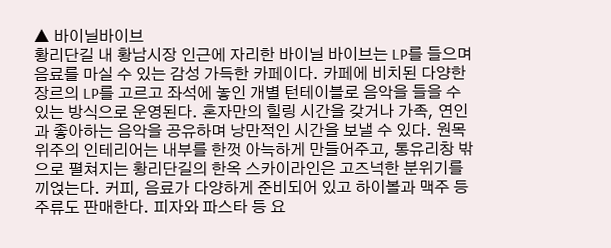▲ 바이닐바이브
황리단길 내 황남시장 인근에 자리한 바이닐 바이브는 LP를 들으며 음료를 마실 수 있는 감성 가득한 카페이다. 카페에 비치된 다양한 장르의 LP를 고르고 좌석에 놓인 개별 턴테이블로 음악을 들을 수 있는 방식으로 운영된다. 혼자만의 힐링 시간을 갖거나 가족, 연인과 좋아하는 음악을 공유하며 낭만적인 시간을 보낼 수 있다. 원목 위주의 인테리어는 내부를 한껏 아늑하게 만들어주고, 통유리창 밖으로 펼쳐지는 황리단길의 한옥 스카이라인은 고즈넉한 분위기를 끼얹는다. 커피, 음료가 다양하게 준비되어 있고 하이볼과 맥주 등 주류도 판매한다. 피자와 파스타 등 요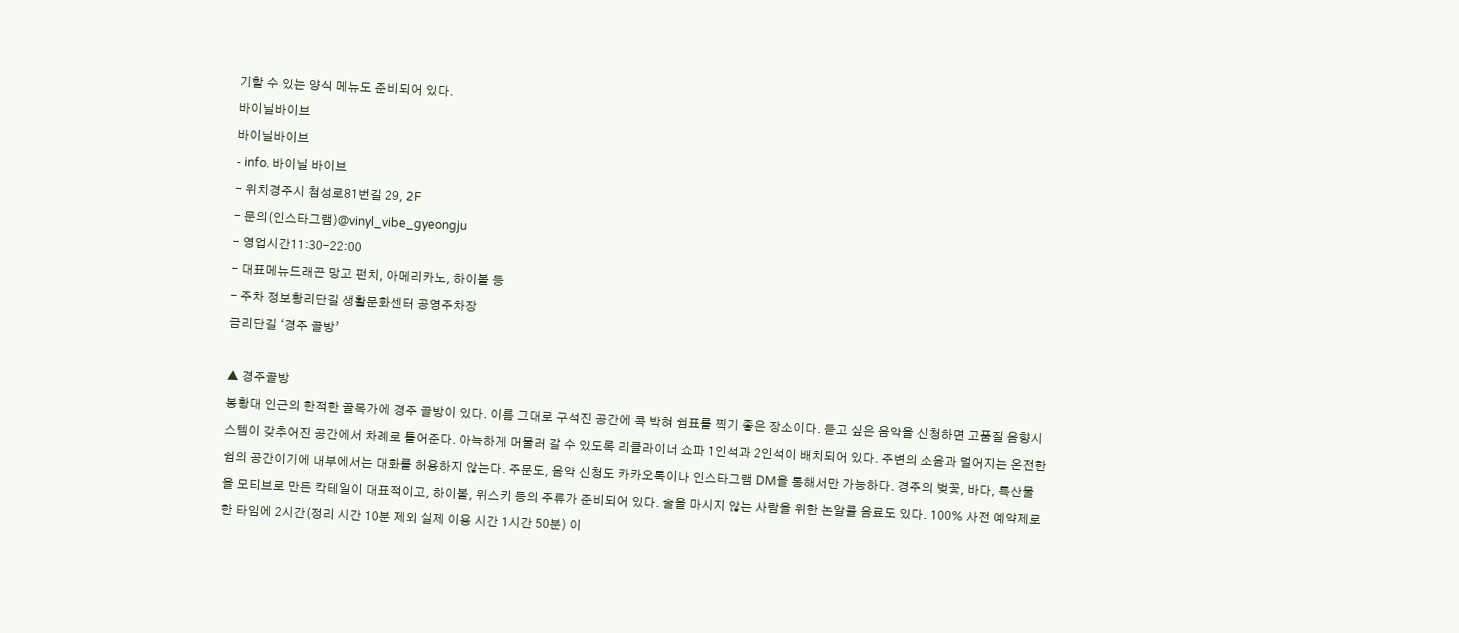기할 수 있는 양식 메뉴도 준비되어 있다.
바이닐바이브
바이닐바이브
- info. 바이닐 바이브
- 위치경주시 첨성로81번길 29, 2F
- 문의(인스타그램)@vinyl_vibe_gyeongju
- 영업시간11:30-22:00
- 대표메뉴드래곤 망고 펀치, 아메리카노, 하이볼 등
- 주차 정보황리단길 생활문화센터 공영주차장
금리단길 ‘경주 골방’

▲ 경주골방
봉황대 인근의 한적한 골목가에 경주 골방이 있다. 이름 그대로 구석진 공간에 콕 박혀 쉼표를 찍기 좋은 장소이다. 듣고 싶은 음악을 신청하면 고품질 음향시스템이 갖추어진 공간에서 차례로 틀어준다. 아늑하게 머물러 갈 수 있도록 리클라이너 쇼파 1인석과 2인석이 배치되어 있다. 주변의 소음과 멀어지는 온전한 쉼의 공간이기에 내부에서는 대화를 허용하지 않는다. 주문도, 음악 신청도 카카오톡이나 인스타그램 DM을 통해서만 가능하다. 경주의 벚꽃, 바다, 특산물을 모티브로 만든 칵테일이 대표적이고, 하이볼, 위스키 등의 주류가 준비되어 있다. 술을 마시지 않는 사람을 위한 논알콜 음료도 있다. 100% 사전 예약제로 한 타임에 2시간(정리 시간 10분 제외 실제 이용 시간 1시간 50분) 이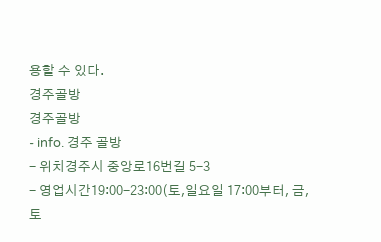용할 수 있다.
경주골방
경주골방
- info. 경주 골방
- 위치경주시 중앙로16번길 5-3
- 영업시간19:00-23:00(토,일요일 17:00부터, 금,토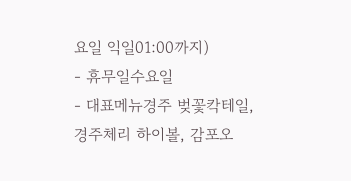요일 익일01:00까지)
- 휴무일수요일
- 대표메뉴경주 벚꽃칵테일, 경주체리 하이볼, 감포오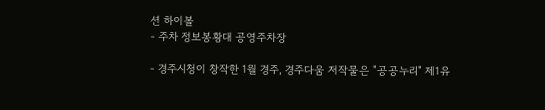션 하이볼
- 주차 정보봉황대 공영주차장

- 경주시청이 창작한 1월 경주, 경주다움 저작물은 "공공누리" 제1유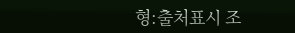형:출처표시 조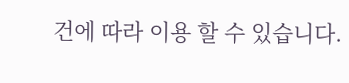건에 따라 이용 할 수 있습니다.